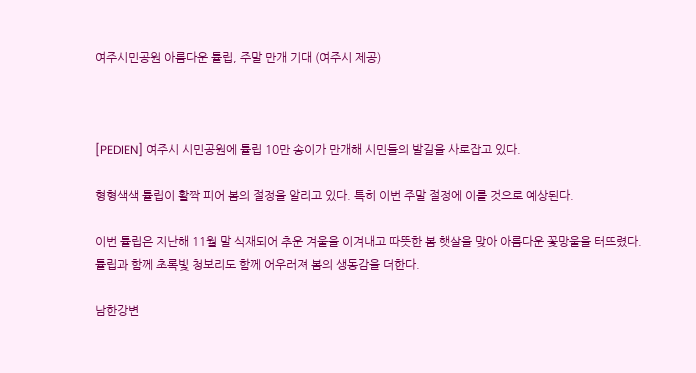여주시민공원 아름다운 튤립, 주말 만개 기대 (여주시 제공)



[PEDIEN] 여주시 시민공원에 튤립 10만 송이가 만개해 시민들의 발길을 사로잡고 있다.

형형색색 튤립이 활짝 피어 봄의 절정을 알리고 있다. 특히 이번 주말 절정에 이를 것으로 예상된다.

이번 튤립은 지난해 11월 말 식재되어 추운 겨울을 이겨내고 따뜻한 봄 햇살을 맞아 아름다운 꽃망울을 터뜨렸다. 튤립과 함께 초록빛 청보리도 함께 어우러져 봄의 생동감을 더한다.

남한강변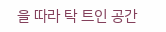을 따라 탁 트인 공간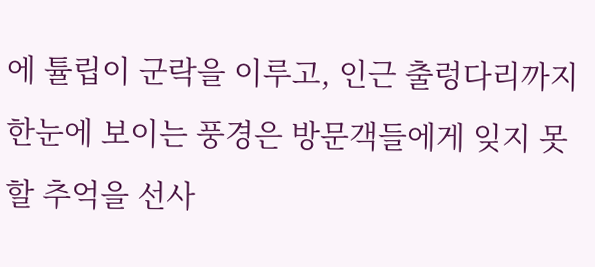에 튤립이 군락을 이루고, 인근 출렁다리까지 한눈에 보이는 풍경은 방문객들에게 잊지 못할 추억을 선사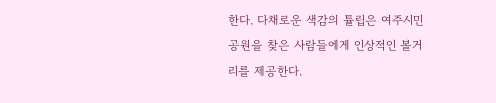한다. 다채로운 색감의 튤립은 여주시민공원을 찾은 사람들에게 인상적인 볼거리를 제공한다.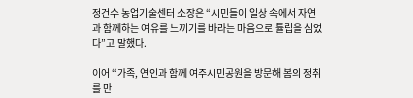정건수 농업기술센터 소장은 “시민들이 일상 속에서 자연과 함께하는 여유를 느끼기를 바라는 마음으로 튤립을 심었다”고 말했다.

이어 “가족, 연인과 함께 여주시민공원을 방문해 봄의 정취를 만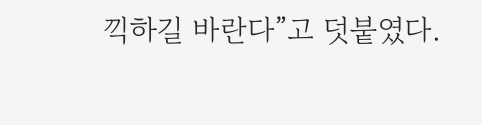끽하길 바란다”고 덧붙였다.